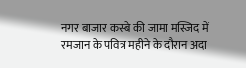नगर बाजार कस्बे की जामा मस्जिद में रमजान के पवित्र महीने के दौरान अदा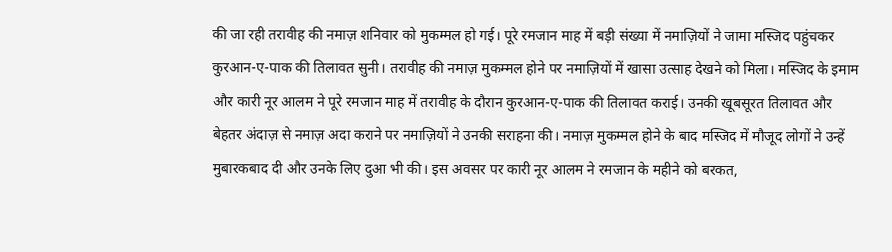की जा रही तरावीह की नमाज़ शनिवार को मुकम्मल हो गई। पूरे रमजान माह में बड़ी संख्या में नमाज़ियों ने जामा मस्जिद पहुंचकर कुरआन-ए-पाक की तिलावत सुनी। तरावीह की नमाज़ मुकम्मल होने पर नमाज़ियों में खासा उत्साह देखने को मिला। मस्जिद के इमाम और कारी नूर आलम ने पूरे रमजान माह में तरावीह के दौरान कुरआन-ए-पाक की तिलावत कराई। उनकी खूबसूरत तिलावत और बेहतर अंदाज़ से नमाज़ अदा कराने पर नमाज़ियों ने उनकी सराहना की। नमाज़ मुकम्मल होने के बाद मस्जिद में मौजूद लोगों ने उन्हें मुबारकबाद दी और उनके लिए दुआ भी की। इस अवसर पर कारी नूर आलम ने रमजान के महीने को बरकत,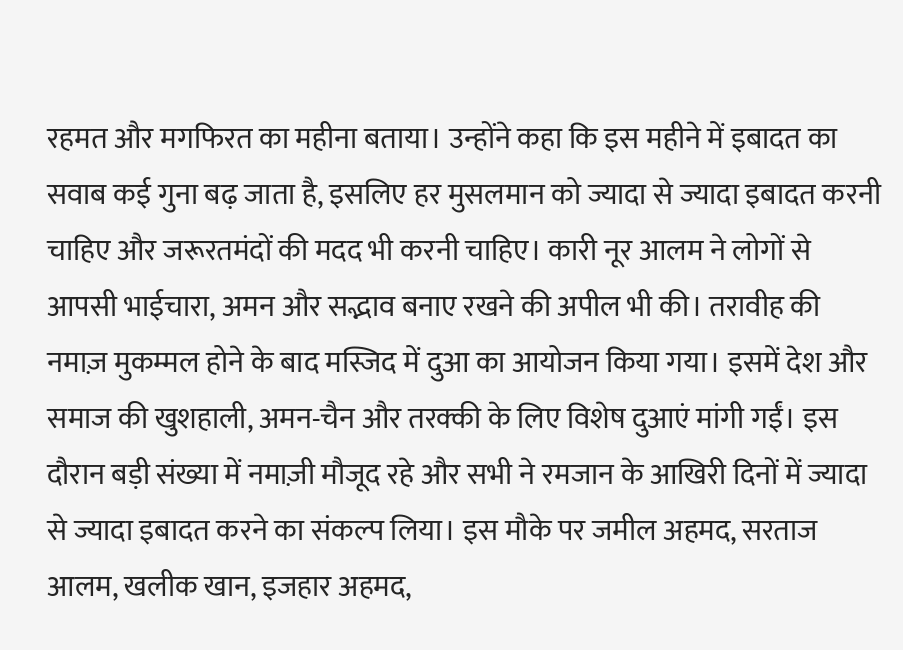रहमत और मगफिरत का महीना बताया। उन्होंने कहा कि इस महीने में इबादत का सवाब कई गुना बढ़ जाता है, इसलिए हर मुसलमान को ज्यादा से ज्यादा इबादत करनी चाहिए और जरूरतमंदों की मदद भी करनी चाहिए। कारी नूर आलम ने लोगों से आपसी भाईचारा, अमन और सद्भाव बनाए रखने की अपील भी की। तरावीह की नमाज़ मुकम्मल होने के बाद मस्जिद में दुआ का आयोजन किया गया। इसमें देश और समाज की खुशहाली, अमन-चैन और तरक्की के लिए विशेष दुआएं मांगी गईं। इस दौरान बड़ी संख्या में नमाज़ी मौजूद रहे और सभी ने रमजान के आखिरी दिनों में ज्यादा से ज्यादा इबादत करने का संकल्प लिया। इस मौके पर जमील अहमद, सरताज आलम, खलीक खान, इजहार अहमद,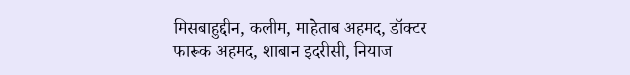मिसबाहुद्दीन, कलीम, माहेताब अहमद, डॉक्टर फारूक अहमद, शाबान इदरीसी, नियाज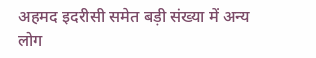अहमद इदरीसी समेत बड़ी संख्या में अन्य लोग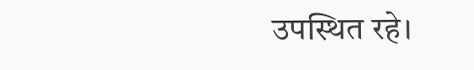उपस्थित रहे।